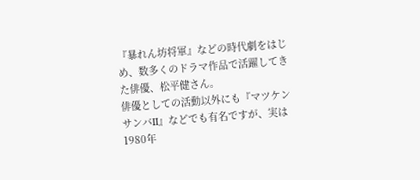『暴れん坊将軍』などの時代劇をはじめ、数多くのドラマ作品で活躍してきた俳優、松平健さん。
俳優としての活動以外にも『マツケンサンバII』などでも有名ですが、実は1980年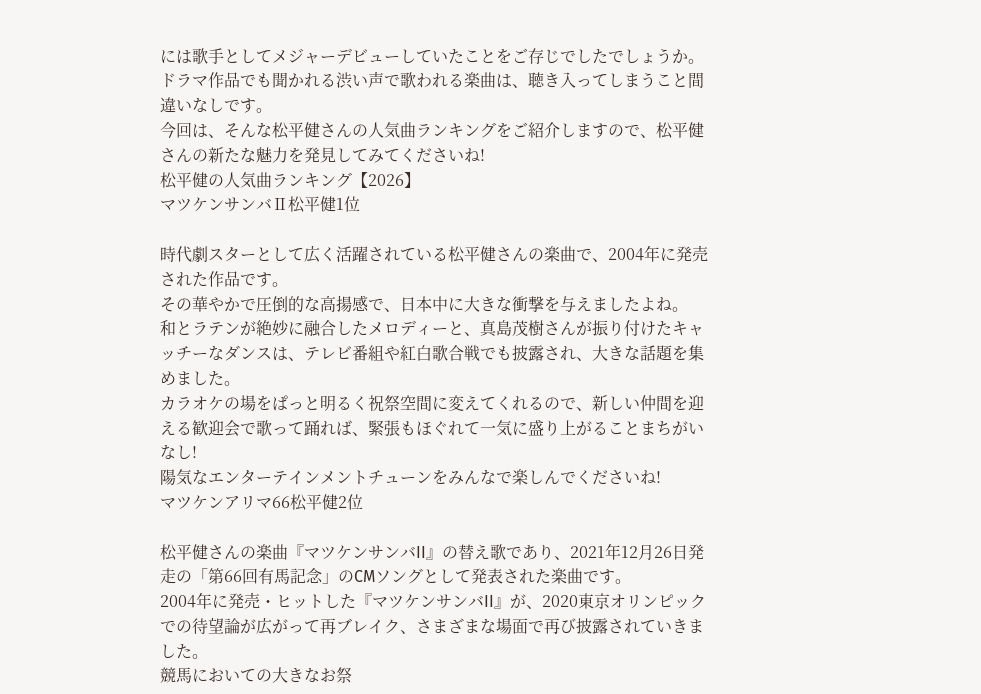には歌手としてメジャーデビューしていたことをご存じでしたでしょうか。
ドラマ作品でも聞かれる渋い声で歌われる楽曲は、聴き入ってしまうこと間違いなしです。
今回は、そんな松平健さんの人気曲ランキングをご紹介しますので、松平健さんの新たな魅力を発見してみてくださいね!
松平健の人気曲ランキング【2026】
マツケンサンバⅡ松平健1位

時代劇スターとして広く活躍されている松平健さんの楽曲で、2004年に発売された作品です。
その華やかで圧倒的な高揚感で、日本中に大きな衝撃を与えましたよね。
和とラテンが絶妙に融合したメロディーと、真島茂樹さんが振り付けたキャッチーなダンスは、テレビ番組や紅白歌合戦でも披露され、大きな話題を集めました。
カラオケの場をぱっと明るく祝祭空間に変えてくれるので、新しい仲間を迎える歓迎会で歌って踊れば、緊張もほぐれて一気に盛り上がることまちがいなし!
陽気なエンターテインメントチューンをみんなで楽しんでくださいね!
マツケンアリマ66松平健2位

松平健さんの楽曲『マツケンサンバII』の替え歌であり、2021年12月26日発走の「第66回有馬記念」のCMソングとして発表された楽曲です。
2004年に発売・ヒットした『マツケンサンバII』が、2020東京オリンピックでの待望論が広がって再ブレイク、さまざまな場面で再び披露されていきました。
競馬においての大きなお祭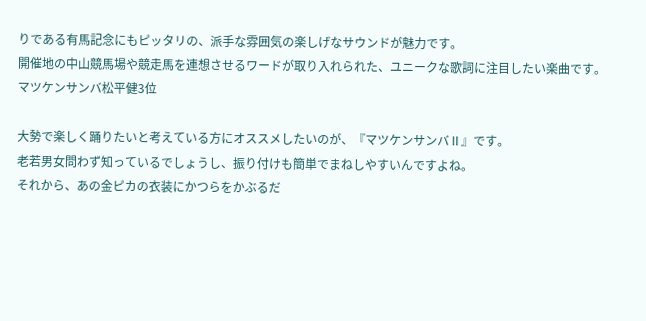りである有馬記念にもピッタリの、派手な雰囲気の楽しげなサウンドが魅力です。
開催地の中山競馬場や競走馬を連想させるワードが取り入れられた、ユニークな歌詞に注目したい楽曲です。
マツケンサンバ松平健3位

大勢で楽しく踊りたいと考えている方にオススメしたいのが、『マツケンサンバⅡ』です。
老若男女問わず知っているでしょうし、振り付けも簡単でまねしやすいんですよね。
それから、あの金ピカの衣装にかつらをかぶるだ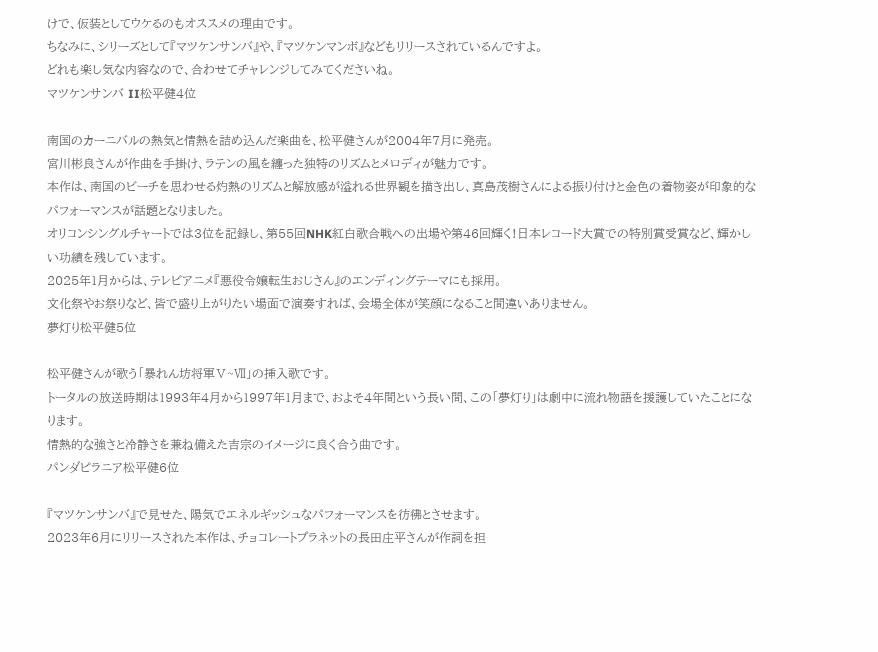けで、仮装としてウケるのもオススメの理由です。
ちなみに、シリーズとして『マツケンサンバ』や、『マツケンマンボ』などもリリースされているんですよ。
どれも楽し気な内容なので、合わせてチャレンジしてみてくださいね。
マツケンサンバ II松平健4位

南国のカーニバルの熱気と情熱を詰め込んだ楽曲を、松平健さんが2004年7月に発売。
宮川彬良さんが作曲を手掛け、ラテンの風を纏った独特のリズムとメロディが魅力です。
本作は、南国のビーチを思わせる灼熱のリズムと解放感が溢れる世界観を描き出し、真島茂樹さんによる振り付けと金色の着物姿が印象的なパフォーマンスが話題となりました。
オリコンシングルチャートでは3位を記録し、第55回NHK紅白歌合戦への出場や第46回輝く!日本レコード大賞での特別賞受賞など、輝かしい功績を残しています。
2025年1月からは、テレビアニメ『悪役令嬢転生おじさん』のエンディングテーマにも採用。
文化祭やお祭りなど、皆で盛り上がりたい場面で演奏すれば、会場全体が笑顔になること間違いありません。
夢灯り松平健5位

松平健さんが歌う「暴れん坊将軍Ⅴ~Ⅶ」の挿入歌です。
トータルの放送時期は1993年4月から1997年1月まで、およそ4年間という長い間、この「夢灯り」は劇中に流れ物語を援護していたことになります。
情熱的な強さと冷静さを兼ね備えた吉宗のイメージに良く合う曲です。
パンダピラニア松平健6位

『マツケンサンバ』で見せた、陽気でエネルギッシュなパフォーマンスを彷彿とさせます。
2023年6月にリリースされた本作は、チョコレートプラネットの長田庄平さんが作詞を担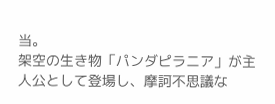当。
架空の生き物「パンダピラニア」が主人公として登場し、摩訶不思議な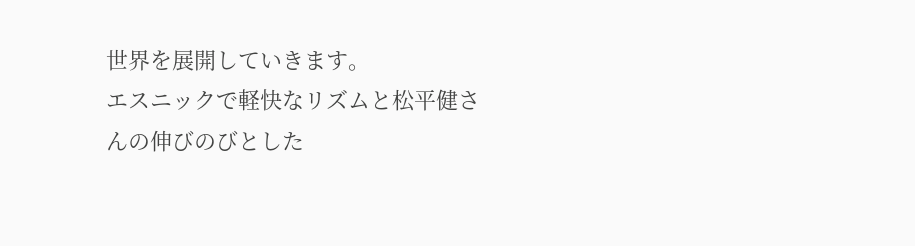世界を展開していきます。
エスニックで軽快なリズムと松平健さんの伸びのびとした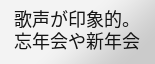歌声が印象的。
忘年会や新年会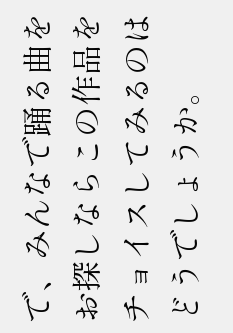で、みんなで踊る曲をお探しならこの作品をチョイスしてみるのはどうでしょうか。